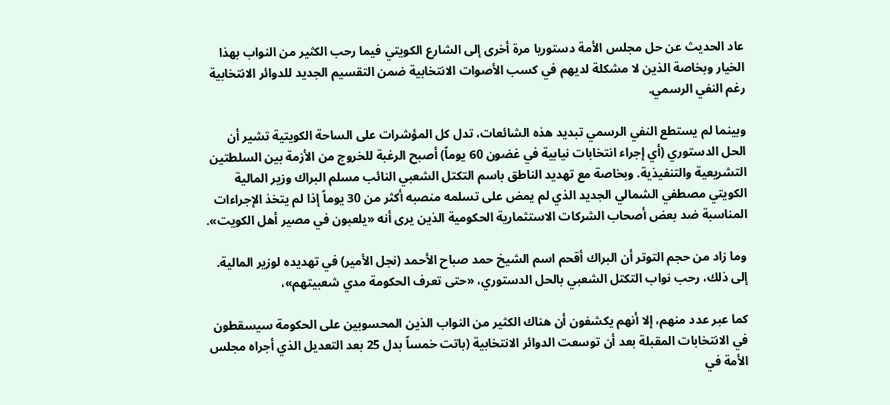عاد الحديث عن حل مجلس الأمة دستوريا مرة أخرى إلى الشارع الكويتي فيما رحب الكثير من النواب بهذا الخيار وبخاصة الذين لا مشكلة لديهم في كسب الأصوات الانتخابية ضمن التقسيم الجديد للدوائر الانتخابية رغم النفي الرسمي.

وبينما لم يستطع النفي الرسمي تبديد هذه الشائعات، تدل كل المؤشرات على الساحة الكويتية تشير أن الحل الدستوري (أي إجراء انتخابات نيابية في غضون 60 يوماً) أصبح الرغبة للخروج من الأزمة بين السلطتين التشريعية والتنفيذية. وبخاصة مع تهديد الناطق باسم التكتل الشعبي النائب مسلم البراك وزير المالية الكويتي مصطفي الشمالي الجديد الذي لم يمض على تسلمه منصبه أكثر من 30 يوماً إذا لم يتخذ الإجراءات المناسبة ضد بعض أصحاب الشركات الاستثمارية الحكومية الذين يرى أنه «يلعبون في مصير أهل الكويت».

وما زاد من حجم التوتر أن البراك أقحم اسم الشيخ حمد صباح الأحمد (نجل الأمير) في تهديده لوزير المالية. إلى ذلك، رحب نواب التكتل الشعبي بالحل الدستوري، «حتى تعرف الحكومة مدي شعبيتهم»،

كما عبر عدد منهم، إلا أنهم يكشفون أن هناك الكثير من النواب الذين المحسوبين على الحكومة سيسقطون في الانتخابات المقبلة بعد أن توسعت الدوائر الانتخابية (باتت خمساً بدل 25 بعد التعديل الذي أجراه مجلس الأمة في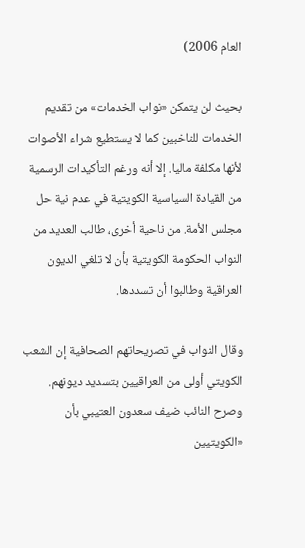العام 2006)

بحيث لن يتمكن «نواب الخدمات» من تقديم الخدمات للناخبين كما لا يستطيع شراء الأصوات لأنها مكلفة ماليا. إلا أنه ورغم التأكيدات الرسمية من القيادة السياسية الكويتية في عدم نية حل مجلس الأمة. من ناحية أخرى، طالب العديد من النواب الحكومة الكويتية بأن لا تلغي الديون العراقية وطالبوا أن تسددها.

وقال النواب في تصريحاتهم الصحافية إن الشعب الكويتي أولى من العراقيين بتسديد ديونهم. وصرح النائب ضيف سعدون العتيبي بأن «الكويتيين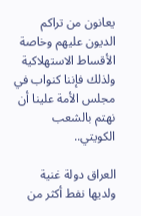يعانون من تراكم الديون عليهم وخاصة الأقساط الاستهلاكية ولذلك فإننا كنواب في مجلس الأمة علينا أن نهتم بالشعب الكويتي..

العراق دولة غنية ولديها نفط أكثر من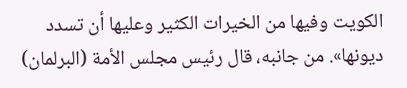الكويت وفيها من الخيرات الكثير وعليها أن تسدد ديونها». من جانبه، قال رئيس مجلس الأمة (البرلمان)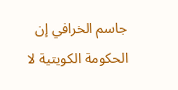جاسم الخرافي إن الحكومة الكويتية لا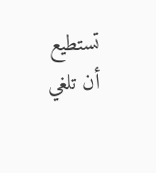تستطيع أن تلغي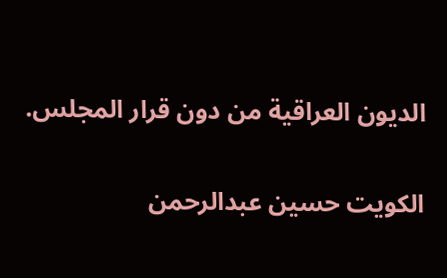الديون العراقية من دون قرار المجلس.

الكويت حسين عبدالرحمن